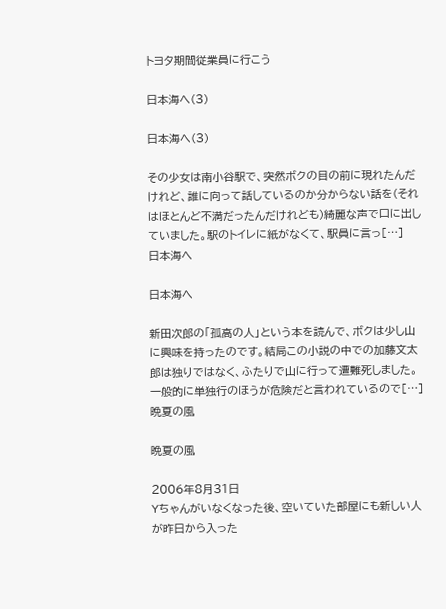トヨタ期間従業員に行こう

日本海へ(3)

日本海へ(3)

その少女は南小谷駅で、突然ボクの目の前に現れたんだけれど、誰に向って話しているのか分からない話を(それはほとんど不満だったんだけれども)綺麗な声で口に出していました。駅のトイレに紙がなくて、駅員に言っ[…]
日本海へ

日本海へ

新田次郎の「孤高の人」という本を読んで、ボクは少し山に興味を持ったのです。結局この小説の中での加藤文太郎は独りではなく、ふたりで山に行って遭難死しました。一般的に単独行のほうが危険だと言われているので[…]
晩夏の風

晩夏の風

2006年8月31日
Yちゃんがいなくなった後、空いていた部屋にも新しい人が昨日から入った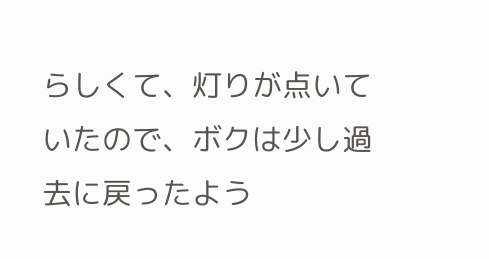らしくて、灯りが点いていたので、ボクは少し過去に戻ったよう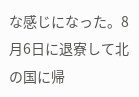な感じになった。8月6日に退寮して北の国に帰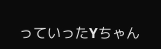っていったYちゃん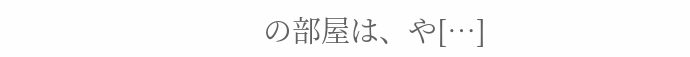の部屋は、や[…]